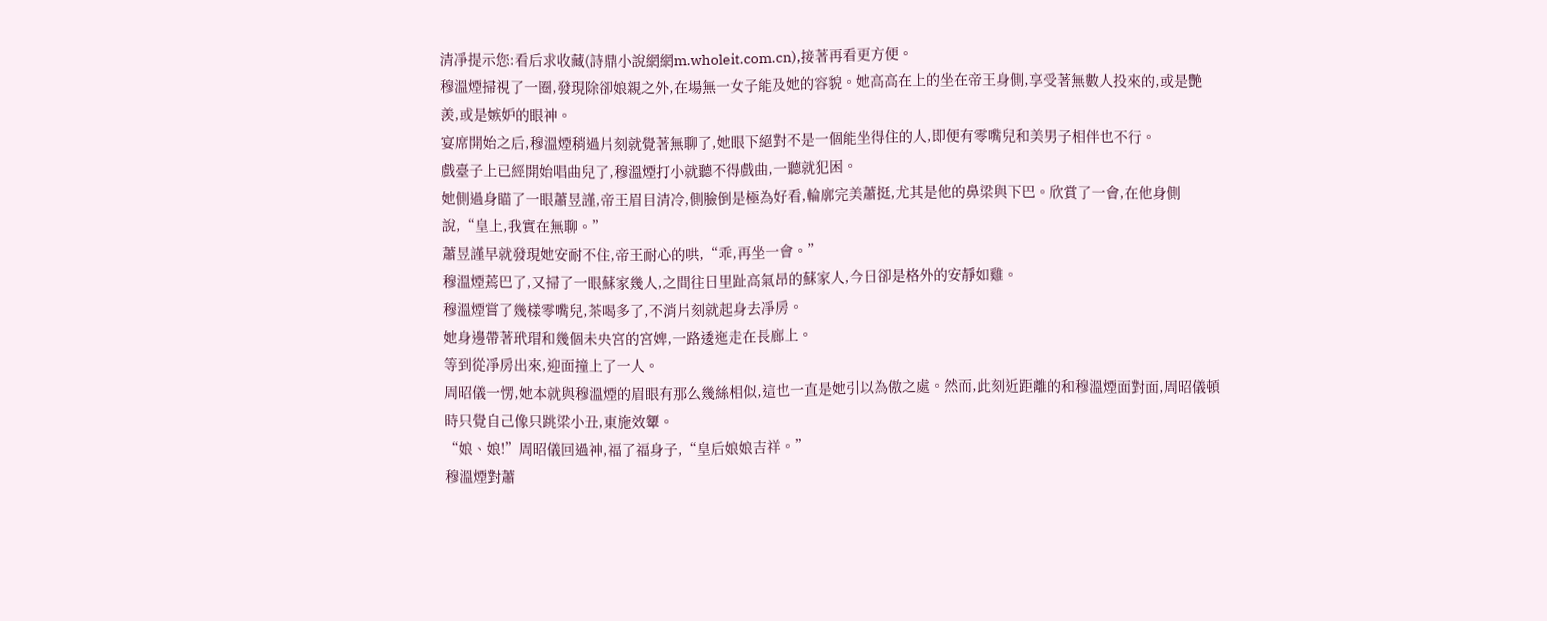清凈提示您:看后求收藏(詩鼎小說網網m.wholeit.com.cn),接著再看更方便。
穆溫煙掃視了一圈,發現除卻娘親之外,在場無一女子能及她的容貌。她高高在上的坐在帝王身側,享受著無數人投來的,或是艷羨,或是嫉妒的眼神。
宴席開始之后,穆溫煙稍過片刻就覺著無聊了,她眼下絕對不是一個能坐得住的人,即便有零嘴兒和美男子相伴也不行。
戲臺子上已經開始唱曲兒了,穆溫煙打小就聽不得戲曲,一聽就犯困。
她側過身瞄了一眼蕭昱謹,帝王眉目清冷,側臉倒是極為好看,輪廓完美蕭挺,尤其是他的鼻梁與下巴。欣賞了一會,在他身側說,“皇上,我實在無聊。”
蕭昱謹早就發現她安耐不住,帝王耐心的哄,“乖,再坐一會。”
穆溫煙蔫巴了,又掃了一眼蘇家幾人,之間往日里趾高氣昂的蘇家人,今日卻是格外的安靜如雞。
穆溫煙嘗了幾樣零嘴兒,茶喝多了,不消片刻就起身去凈房。
她身邊帶著玳瑁和幾個未央宮的宮婢,一路逶迤走在長廊上。
等到從凈房出來,迎面撞上了一人。
周昭儀一愣,她本就與穆溫煙的眉眼有那么幾絲相似,這也一直是她引以為傲之處。然而,此刻近距離的和穆溫煙面對面,周昭儀頓時只覺自己像只跳梁小丑,東施效顰。
“娘、娘!”周昭儀回過神,福了福身子,“皇后娘娘吉祥。”
穆溫煙對蕭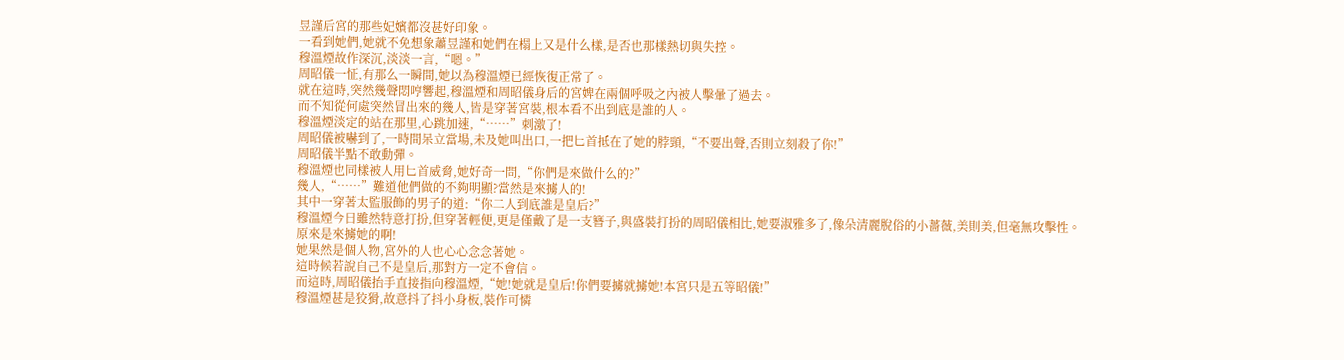昱謹后宮的那些妃嬪都沒甚好印象。
一看到她們,她就不免想象蕭昱謹和她們在榻上又是什么樣,是否也那樣熱切與失控。
穆溫煙故作深沉,淡淡一言,“嗯。”
周昭儀一怔,有那么一瞬間,她以為穆溫煙已經恢復正常了。
就在這時,突然幾聲悶哼響起,穆溫煙和周昭儀身后的宮婢在兩個呼吸之內被人擊暈了過去。
而不知從何處突然冒出來的幾人,皆是穿著宮裝,根本看不出到底是誰的人。
穆溫煙淡定的站在那里,心跳加速,“……”刺激了!
周昭儀被嚇到了,一時間呆立當場,未及她叫出口,一把匕首抵在了她的脖頸,“不要出聲,否則立刻殺了你!”
周昭儀半點不敢動彈。
穆溫煙也同樣被人用匕首威脅,她好奇一問,“你們是來做什么的?”
幾人,“……”難道他們做的不夠明顯?當然是來擄人的!
其中一穿著太監服飾的男子的道:“你二人到底誰是皇后?”
穆溫煙今日雖然特意打扮,但穿著輕便,更是僅戴了是一支簪子,與盛裝打扮的周昭儀相比,她要淑雅多了,像朵清麗脫俗的小薔薇,美則美,但毫無攻擊性。
原來是來擄她的啊!
她果然是個人物,宮外的人也心心念念著她。
這時候若說自己不是皇后,那對方一定不會信。
而這時,周昭儀抬手直接指向穆溫煙,“她!她就是皇后!你們要擄就擄她!本宮只是五等昭儀!”
穆溫煙甚是狡猾,故意抖了抖小身板,裝作可憐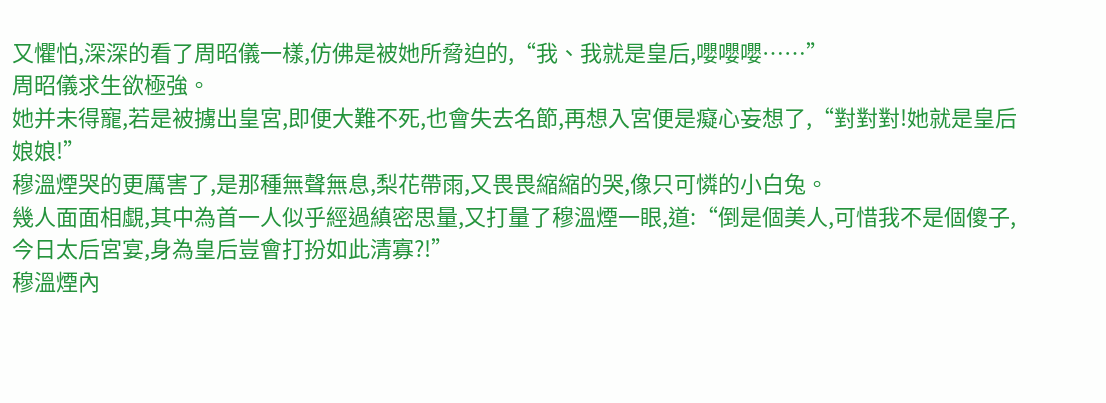又懼怕,深深的看了周昭儀一樣,仿佛是被她所脅迫的,“我、我就是皇后,嚶嚶嚶……”
周昭儀求生欲極強。
她并未得寵,若是被擄出皇宮,即便大難不死,也會失去名節,再想入宮便是癡心妄想了,“對對對!她就是皇后娘娘!”
穆溫煙哭的更厲害了,是那種無聲無息,梨花帶雨,又畏畏縮縮的哭,像只可憐的小白兔。
幾人面面相覷,其中為首一人似乎經過縝密思量,又打量了穆溫煙一眼,道:“倒是個美人,可惜我不是個傻子,今日太后宮宴,身為皇后豈會打扮如此清寡?!”
穆溫煙內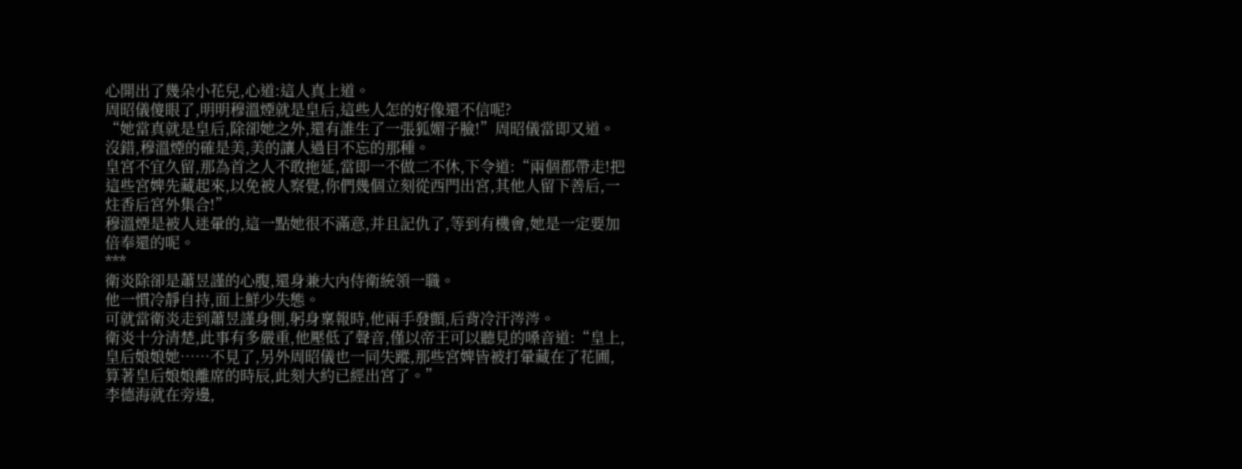心開出了幾朵小花兒,心道:這人真上道。
周昭儀傻眼了,明明穆溫煙就是皇后,這些人怎的好像還不信呢?
“她當真就是皇后,除卻她之外,還有誰生了一張狐媚子臉!”周昭儀當即又道。
沒錯,穆溫煙的確是美,美的讓人過目不忘的那種。
皇宮不宜久留,那為首之人不敢拖延,當即一不做二不休,下令道:“兩個都帶走!把這些宮婢先藏起來,以免被人察覺,你們幾個立刻從西門出宮,其他人留下善后,一炷香后宮外集合!”
穆溫煙是被人迷暈的,這一點她很不滿意,并且記仇了,等到有機會,她是一定要加倍奉還的呢。
***
衛炎除卻是蕭昱謹的心腹,還身兼大內侍衛統領一職。
他一慣冷靜自持,面上鮮少失態。
可就當衛炎走到蕭昱謹身側,躬身稟報時,他兩手發顫,后背冷汗涔涔。
衛炎十分清楚,此事有多嚴重,他壓低了聲音,僅以帝王可以聽見的嗓音道:“皇上,皇后娘娘她……不見了,另外周昭儀也一同失蹤,那些宮婢皆被打暈藏在了花圃,算著皇后娘娘離席的時辰,此刻大約已經出宮了。”
李德海就在旁邊,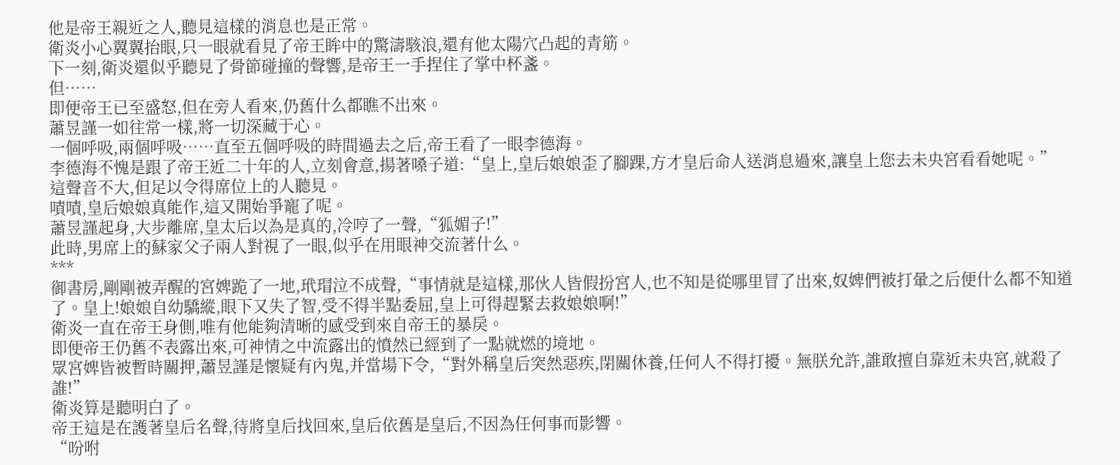他是帝王親近之人,聽見這樣的消息也是正常。
衛炎小心翼翼抬眼,只一眼就看見了帝王眸中的驚濤駭浪,還有他太陽穴凸起的青筋。
下一刻,衛炎還似乎聽見了骨節碰撞的聲響,是帝王一手捏住了掌中杯盞。
但……
即便帝王已至盛怒,但在旁人看來,仍舊什么都瞧不出來。
蕭昱謹一如往常一樣,將一切深藏于心。
一個呼吸,兩個呼吸……直至五個呼吸的時間過去之后,帝王看了一眼李德海。
李德海不愧是跟了帝王近二十年的人,立刻會意,揚著嗓子道:“皇上,皇后娘娘歪了腳踝,方才皇后命人送消息過來,讓皇上您去未央宮看看她呢。”
這聲音不大,但足以令得席位上的人聽見。
嘖嘖,皇后娘娘真能作,這又開始爭寵了呢。
蕭昱謹起身,大步離席,皇太后以為是真的,冷哼了一聲,“狐媚子!”
此時,男席上的蘇家父子兩人對視了一眼,似乎在用眼神交流著什么。
***
御書房,剛剛被弄醒的宮婢跪了一地,玳瑁泣不成聲,“事情就是這樣,那伙人皆假扮宮人,也不知是從哪里冒了出來,奴婢們被打暈之后便什么都不知道了。皇上!娘娘自幼驕縱,眼下又失了智,受不得半點委屈,皇上可得趕緊去救娘娘啊!”
衛炎一直在帝王身側,唯有他能夠清晰的感受到來自帝王的暴戾。
即便帝王仍舊不表露出來,可神情之中流露出的憤然已經到了一點就燃的境地。
眾宮婢皆被暫時關押,蕭昱謹是懷疑有內鬼,并當場下令,“對外稱皇后突然惡疾,閉關休養,任何人不得打擾。無朕允許,誰敢擅自靠近未央宮,就殺了誰!”
衛炎算是聽明白了。
帝王這是在護著皇后名聲,待將皇后找回來,皇后依舊是皇后,不因為任何事而影響。
“吩咐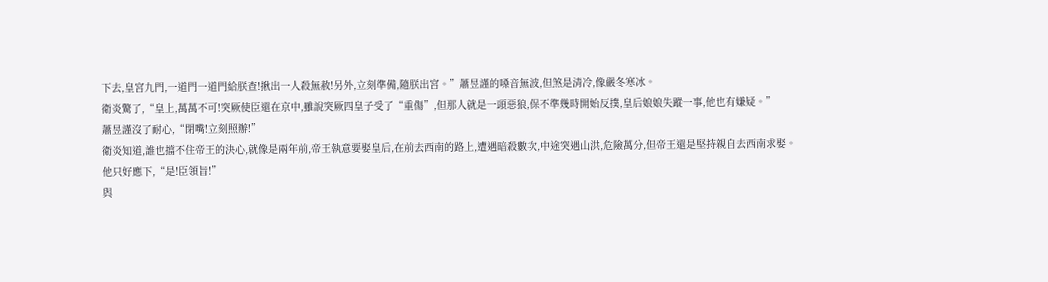下去,皇宮九門,一道門一道門給朕查!揪出一人殺無赦!另外,立刻準備,隨朕出宮。”蕭昱謹的嗓音無波,但煞是清冷,像嚴冬寒冰。
衛炎驚了,“皇上,萬萬不可!突厥使臣還在京中,雖說突厥四皇子受了“重傷”,但那人就是一頭惡狼,保不準幾時開始反撲,皇后娘娘失蹤一事,他也有嫌疑。”
蕭昱謹沒了耐心,“閉嘴!立刻照辦!”
衛炎知道,誰也擋不住帝王的決心,就像是兩年前,帝王執意要娶皇后,在前去西南的路上,遭遇暗殺數次,中途突遇山洪,危險萬分,但帝王還是堅持親自去西南求娶。
他只好應下,“是!臣領旨!”
與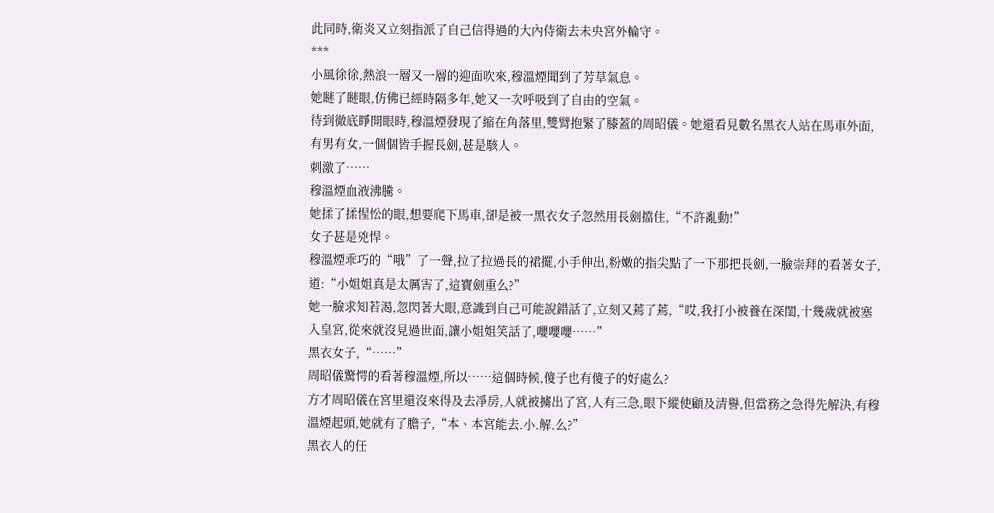此同時,衛炎又立刻指派了自己信得過的大內侍衛去未央宮外輪守。
***
小風徐徐,熱浪一層又一層的迎面吹來,穆溫煙聞到了芳草氣息。
她瞇了瞇眼,仿佛已經時隔多年,她又一次呼吸到了自由的空氣。
待到徹底睜開眼時,穆溫煙發現了縮在角落里,雙臂抱緊了膝蓋的周昭儀。她還看見數名黑衣人站在馬車外面,有男有女,一個個皆手握長劍,甚是駭人。
刺激了……
穆溫煙血液沸騰。
她揉了揉惺忪的眼,想要爬下馬車,卻是被一黑衣女子忽然用長劍擋住,“不許亂動!”
女子甚是兇悍。
穆溫煙乖巧的“哦”了一聲,拉了拉過長的裙擺,小手伸出,粉嫩的指尖點了一下那把長劍,一臉崇拜的看著女子,道:“小姐姐真是太厲害了,這寶劍重么?”
她一臉求知若渴,忽閃著大眼,意識到自己可能說錯話了,立刻又蔫了蔫,“哎,我打小被養在深閨,十幾歲就被塞入皇宮,從來就沒見過世面,讓小姐姐笑話了,嚶嚶嚶……”
黑衣女子,“……”
周昭儀驚愕的看著穆溫煙,所以……這個時候,傻子也有傻子的好處么?
方才周昭儀在宮里還沒來得及去凈房,人就被擄出了宮,人有三急,眼下縱使顧及清譽,但當務之急得先解決,有穆溫煙起頭,她就有了膽子,“本、本宮能去.小.解.么?”
黑衣人的任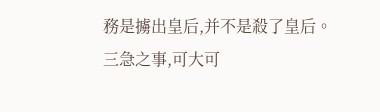務是擄出皇后,并不是殺了皇后。
三急之事,可大可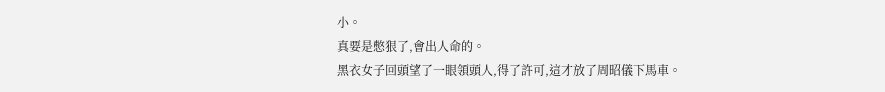小。
真要是憋狠了,會出人命的。
黑衣女子回頭望了一眼領頭人,得了許可,這才放了周昭儀下馬車。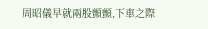周昭儀早就兩股顫顫,下車之際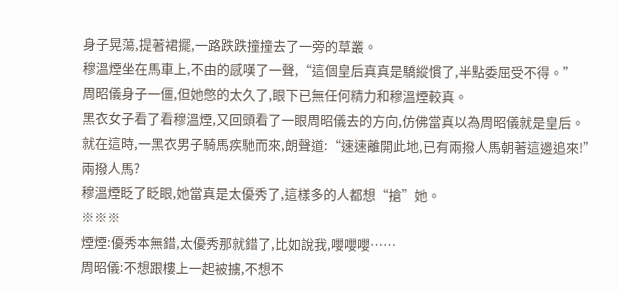身子晃蕩,提著裙擺,一路跌跌撞撞去了一旁的草叢。
穆溫煙坐在馬車上,不由的感嘆了一聲,“這個皇后真真是驕縱慣了,半點委屈受不得。”
周昭儀身子一僵,但她憋的太久了,眼下已無任何精力和穆溫煙較真。
黑衣女子看了看穆溫煙,又回頭看了一眼周昭儀去的方向,仿佛當真以為周昭儀就是皇后。
就在這時,一黑衣男子騎馬疾馳而來,朗聲道:“速速離開此地,已有兩撥人馬朝著這邊追來!”
兩撥人馬?
穆溫煙眨了眨眼,她當真是太優秀了,這樣多的人都想“搶”她。
※※※
煙煙:優秀本無錯,太優秀那就錯了,比如說我,嚶嚶嚶……
周昭儀:不想跟樓上一起被擄,不想不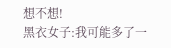想不想!
黑衣女子:我可能多了一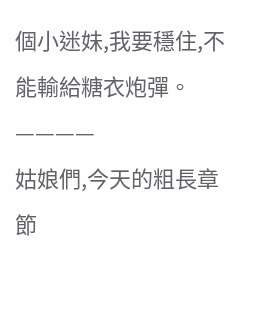個小迷妹,我要穩住,不能輸給糖衣炮彈。
————
姑娘們,今天的粗長章節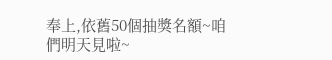奉上,依舊50個抽獎名額~咱們明天見啦~